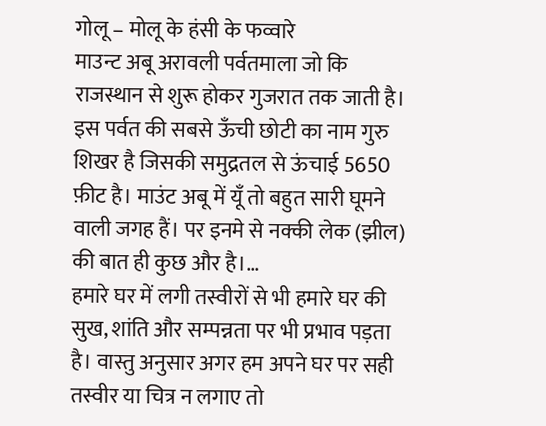गोलू – मोलू के हंसी के फव्वारे
माउन्ट अबू अरावली पर्वतमाला जो कि राजस्थान से शुरू होकर गुजरात तक जाती है। इस पर्वत की सबसे ऊँची छोटी का नाम गुरु शिखर है जिसकी समुद्रतल से ऊंचाई 5650 फ़ीट है। माउंट अबू में यूँ तो बहुत सारी घूमने वाली जगह हैं। पर इनमे से नक्की लेक (झील) की बात ही कुछ और है।…
हमारे घर में लगी तस्वीरों से भी हमारे घर की सुख, शांति और सम्पन्नता पर भी प्रभाव पड़ता है। वास्तु अनुसार अगर हम अपने घर पर सही तस्वीर या चित्र न लगाए तो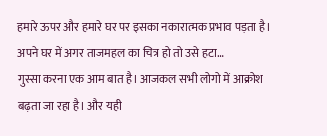हमारे ऊपर और हमारे घर पर इसका नकारात्मक प्रभाव पड़ता है। अपने घर में अगर ताजमहल का चित्र हो तो उसे हटा…
गुस्सा करना एक आम बात है। आजकल सभी लोगो में आक्रोश बढ़ता जा रहा है। और यही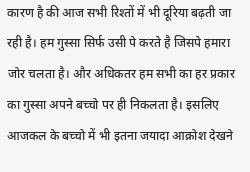कारण है की आज सभी रिश्तों में भी दूरिया बढ़ती जा रही है। हम गुस्सा सिर्फ उसी पे करते है जिसपे हमारा जोर चलता है। और अधिकतर हम सभी का हर प्रकार का गुस्सा अपने बच्चो पर ही निकलता है। इसलिए आजकल के बच्चो में भी इतना जयादा आक्रोश देखने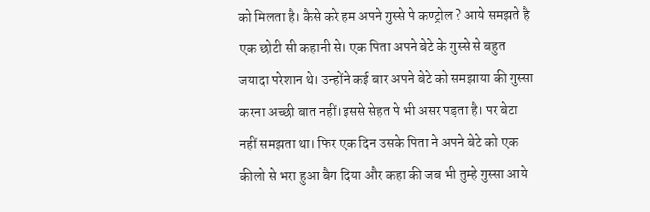को मिलता है। कैसे करे हम अपने गुस्से पे कण्ट्रोल ? आये समझते है एक छोटी सी कहानी से। एक पिता अपने बेटे के गुस्से से बहुत जयादा परेशान थे। उन्होंने कई बार अपने बेटे को समझाया की गुस्सा करना अच्छी बात नहीं।इससे सेहत पे भी असर पड़ता है। पर बेटा नहीं समझता था। फिर एक दिन उसके पिता ने अपने बेटे को एक कीलो से भरा हुआ बैग दिया और कहा की जब भी तुम्हे गुस्सा आये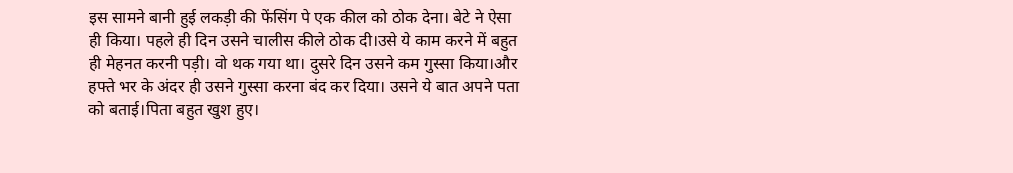इस सामने बानी हुई लकड़ी की फेंसिंग पे एक कील को ठोक देना। बेटे ने ऐसा ही किया। पहले ही दिन उसने चालीस कीले ठोक दी।उसे ये काम करने में बहुत ही मेहनत करनी पड़ी। वो थक गया था। दुसरे दिन उसने कम गुस्सा किया।और हफ्ते भर के अंदर ही उसने गुस्सा करना बंद कर दिया। उसने ये बात अपने पता को बताई।पिता बहुत खुश हुए।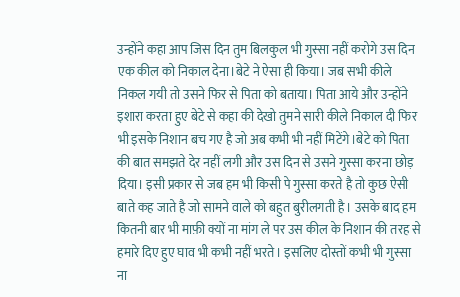उन्होंने कहा आप जिस दिन तुम बिलकुल भी गुस्सा नहीं करोगे उस दिन एक कील को निकाल देना।बेटे ने ऐसा ही किया। जब सभी कीले निकल गयी तो उसने फिर से पिता को बताया। पिता आये और उन्होंने इशारा करता हुए बेटे से कहा की देखो तुमने सारी कीले निकाल दी फिर भी इसके निशान बच गए है जो अब कभी भी नहीं मिटेंगे।बेटे को पिता की बात समझते देर नहीं लगी और उस दिन से उसने गुस्सा करना छोड़ दिया। इसी प्रकार से जब हम भी किसी पे गुस्सा करते है तो कुछ ऐसी बाते कह जाते है जो सामने वाले को बहुत बुरीलगती है। उसके बाद हम कितनी बार भी माफ़ी क्यों ना मांग ले पर उस कील के निशान की तरह से हमारे दिए हुए घाव भी कभी नहीं भरते। इसलिए दोस्तों कभी भी गुस्सा ना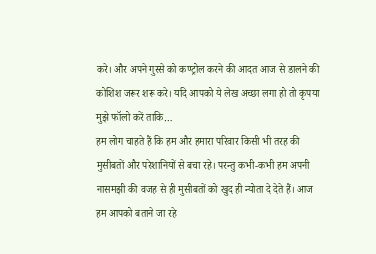करे। और अपने गुस्से को कण्ट्रोल करने की आदत आज से डालने की कोशिश जरूर शरू करे। यदि आपको ये लेख अच्छा लगा हो तो कृपया मुझे फॉलो करें ताकि…
हम लोग चाहते हैं कि हम और हमारा परिवार किसी भी तरह की मुसीबतों और परेशानियों से बचा रहे। परन्तु कभी-कभी हम अपनी नासमझी की वजह से ही मुसीबतों को खुद ही न्योता दे देते हैं। आज हम आपको बताने जा रहे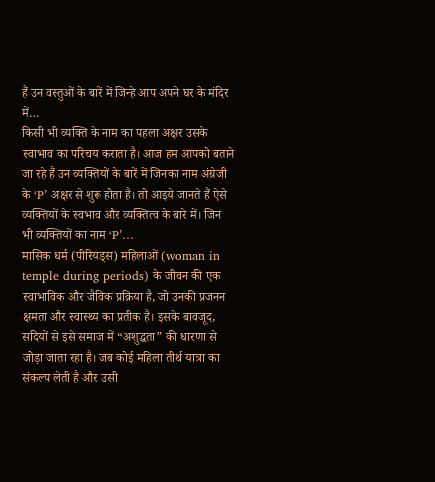हैं उन वस्तुओं के बारें में जिन्हे आप अपने घर के मंदिर में…
किसी भी व्यक्ति के नाम का पहला अक्षर उसके स्वाभाव का परिचय कराता है। आज हम आपको बताने जा रहे हैं उन व्यक्तियों के बारें में जिनका नाम अंग्रेजी के ‘P’ अक्षर से शुरू होता है। तो आइये जानते हैं ऐसे व्यक्तियों के स्वभाव और व्यक्तित्व के बारे में। जिन भी व्यक्तियों का नाम ‘P’…
मासिक धर्म (पीरियड्स) महिलाओं (woman in temple during periods) के जीवन की एक स्वाभाविक और जैविक प्रक्रिया है, जो उनकी प्रजनन क्षमता और स्वास्थ्य का प्रतीक है। इसके बावजूद, सदियों से इसे समाज में “अशुद्धता” की धारणा से जोड़ा जाता रहा है। जब कोई महिला तीर्थ यात्रा का संकल्प लेती है और उसी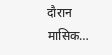दौरान मासिक…